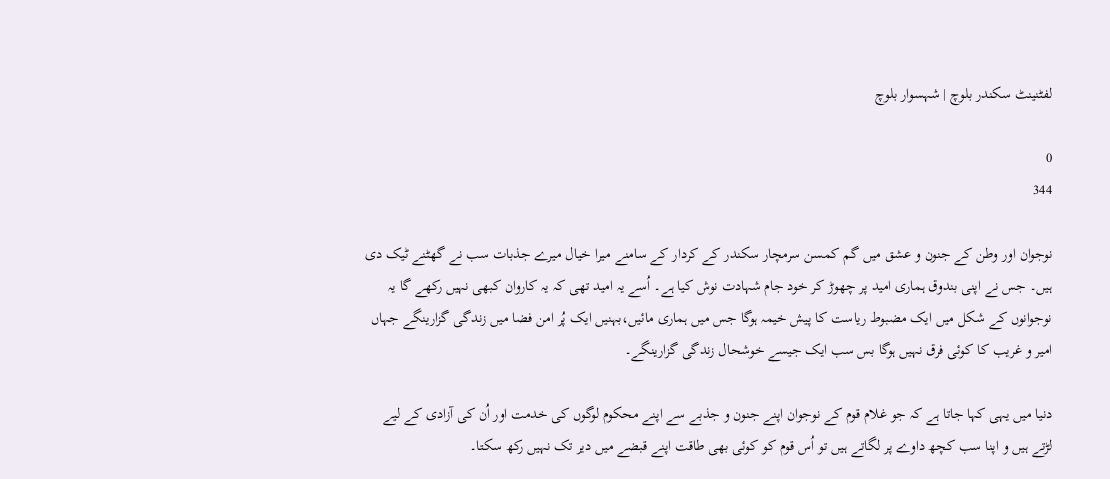لفٹنینٹ سکندر بلوچ | شہسوار بلوچ

0
344

نوجوان اور وطن کے جنون و عشق میں گم کمسن سرمچار سکندر کے کردار کے سامنے میرا خیال میرے جذبات سب نے گھٹنے ٹیک دی ہیں۔ جس نے اپنی بندوق ہماری امید پر چھوڑ کر خود جام شہادت نوش کیا ہے۔ اُسے یہ امید تھی کہ یہ کاروان کبھی نہیں رکھے گا یہ نوجوانوں کے شکل میں ایک مضبوط ریاست کا پیش خیمہ ہوگا جس میں ہماری مائیں،بہنیں ایک پُر امن فضا میں زندگی گزارینگے جہاں امیر و غریب کا کوئی فرق نہیں ہوگا بس سب ایک جیسے خوشحال زندگی گزارینگے۔

دنیا میں یہی کہا جاتا ہے کہ جو غلام قوم کے نوجوان اپنے جنون و جذبے سے اپنے محکوم لوگوں کی خدمت اور اُن کی آزادی کے لیے لڑتے ہیں و اپنا سب کچھ داوے پر لگاتے ہیں تو اُس قوم کو کوئی بھی طاقت اپنے قبضے میں دیر تک نہیں رکھ سکتا۔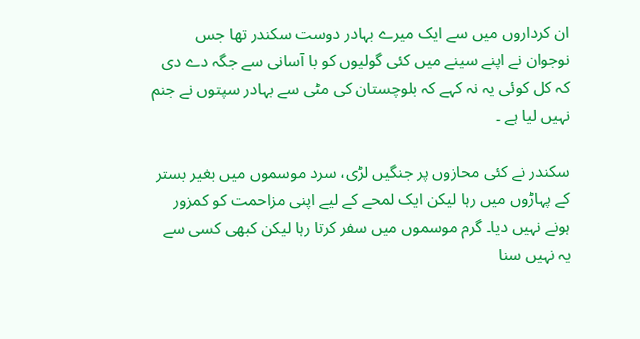ان کرداروں میں سے ایک میرے بہادر دوست سکندر تھا جس نوجوان نے اپنے سینے میں کئی گولیوں کو با آسانی سے جگہ دے دی
کہ کل کوئی یہ نہ کہے کہ بلوچستان کی مٹی سے بہادر سپتوں نے جنم نہیں لیا ہے ۔

سکندر نے کئی محازوں پر جنگیں لڑی، سرد موسموں میں بغیر بستر کے پہاڑوں میں رہا لیکن ایک لمحے کے لیے اپنی مزاحمت کو کمزور ہونے نہیں دیا۔ گرم موسموں میں سفر کرتا رہا لیکن کبھی کسی سے یہ نہیں سنا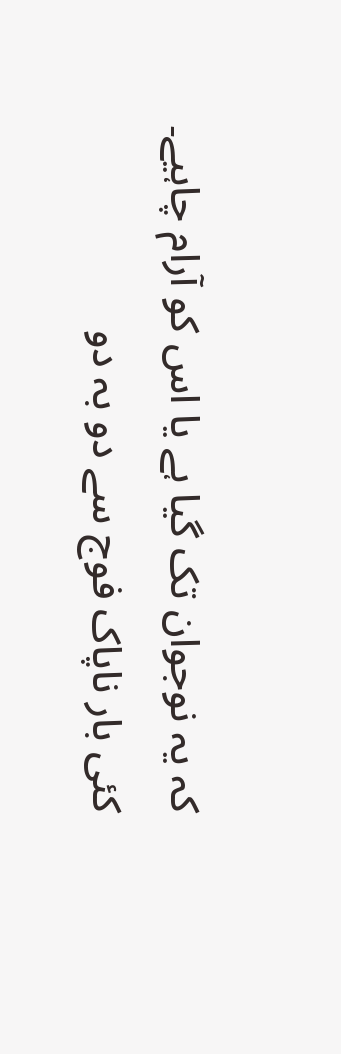کہ یہ نوجوان تک گیا ہے یا اس کو آرام چاہیے۔
کئی بار ناپاک فوج سے دو بہ دو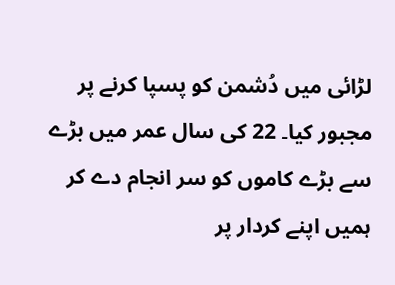لڑائی میں دُشمن کو پسپا کرنے پر مجبور کیا۔ 22 کی سال عمر میں بڑے سے بڑے کاموں کو سر انجام دے کر ہمیں اپنے کردار پر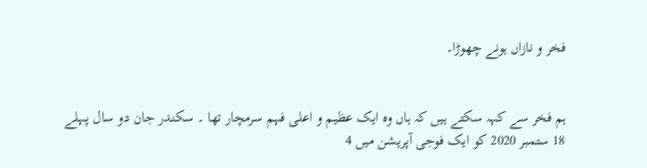فخر و نازاں ہونے چھوڑا۔


ہم فخر سے کہہ سکتے ہیں کہ ہاں وہ ایک عظیم و اعلی فہم سرمچار تھا ۔ سکندر جان دو سال پہلے 18 ستمبر 2020 کو ایک فوجی آپریشن میں 4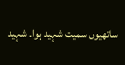ساتھیوں سمیت شہید ہوا۔ شہید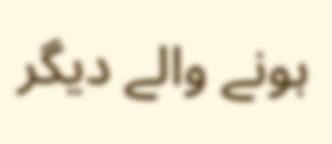ہونے والے دیگر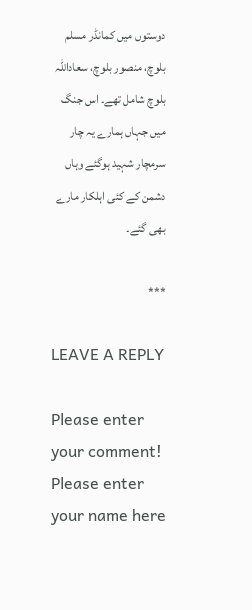دوستوں میں کمانڈر مسلم بلوچ، منصور بلوچ، سعاداللہ بلوچ شامل تھے۔ اس جنگ میں جہاں ہمارے یہ چار سرمچار شہید ہوگئے وہاں دشمن کے کئی اہلکار مارے بھی گئے۔

***

LEAVE A REPLY

Please enter your comment!
Please enter your name here